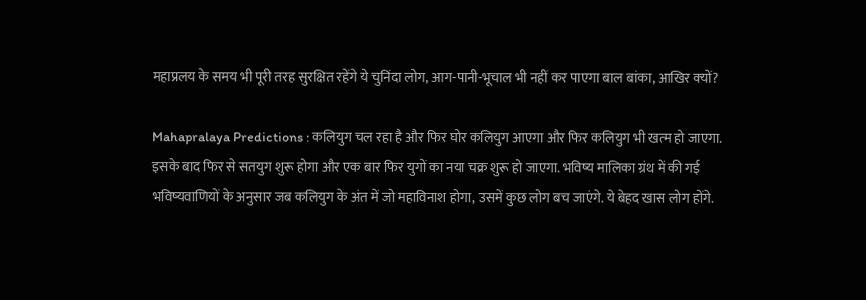महाप्रलय के समय भी पूरी तरह सुरक्षित रहेंगे ये चुनिंदा लोग, आग-पानी-भूचाल भी नहीं कर पाएगा बाल बांका, आखिर क्‍यों?

Mahapralaya Predictions : कलियुग चल रहा है और फिर घोर कलियुग आएगा और फिर कलियुग भी खत्‍म हो जाएगा. इसके बाद फिर से सतयुग शुरू होगा और एक बार फिर युगों का नया चक्र शुरू हो जाएगा. भविष्‍य मालिका ग्रंथ में की गई भविष्‍यवाणियों के अनुसार जब कलियुग के अंत में जो महाविनाश होगा, उसमें कुछ लोग बच जाएंगे. ये बेहद खास लोग होंगे.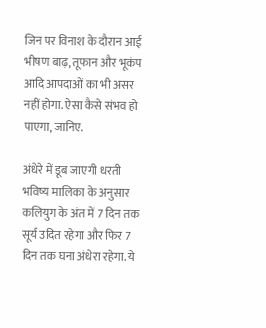जिन पर विनाश के दौरान आई भीषण बाढ़, तूफान और भूकंप आदि आपदाओं का भी असर नहीं होगा. ऐसा कैसे संभव हो पाएगा, जानिए.

अंधेरे में डूब जाएगी धरती
भविष्य मालिका के अनुसार कलियुग के अंत में 7 दिन तक सूर्य उदित रहेगा और फिर 7 दिन तक घना अंधेरा रहेगा. ये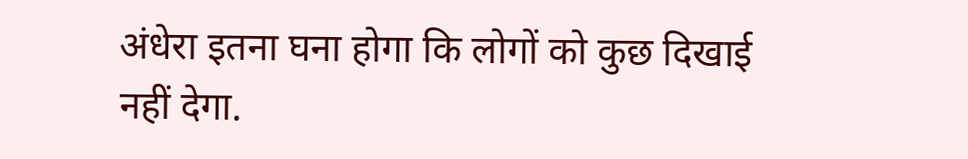अंधेरा इतना घना होगा कि लोगों को कुछ दिखाई नहीं देगा.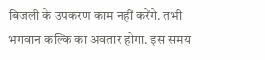बिजली के उपकरण काम नहीं करेंगे. तभी भगवान कल्कि का अवतार होगा. इस समय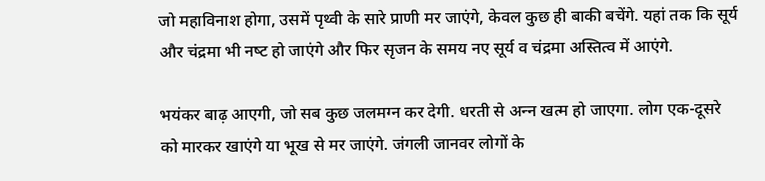जो महाविनाश होगा, उसमें पृथ्‍वी के सारे प्राणी मर जाएंगे, केवल कुछ ही बाकी बचेंगे. यहां तक कि सूर्य और चंद्रमा भी नष्‍ट हो जाएंगे और फिर सृजन के समय नए सूर्य व चंद्रमा अस्तित्‍व में आएंगे.

भयंकर बाढ़ आएगी, जो सब कुछ जलमग्‍न कर देगी. धरती से अन्‍न खत्‍म हो जाएगा. लोग एक-दूसरे को मारकर खाएंगे या भूख से मर जाएंगे. जंगली जानवर लोगों के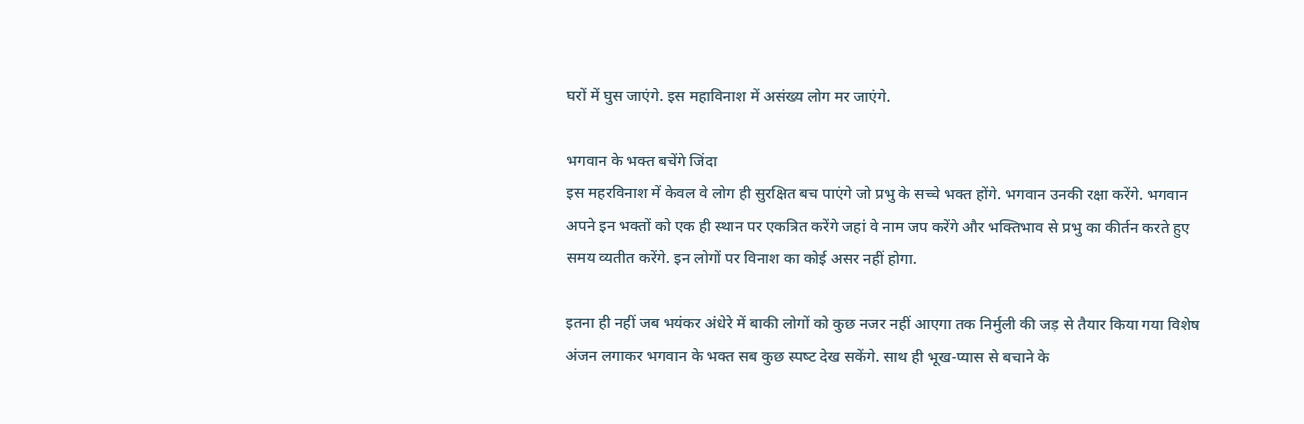घरों में घुस जाएंगे. इस महाविनाश में असंख्‍य लोग मर जाएंगे.

भगवान के भक्‍त बचेंगे जिंदा
इस महरविनाश में केवल वे लोग ही सुरक्षित बच पाएंगे जो प्रभु के सच्चे भक्त होंगे. भगवान उनकी रक्षा करेंगे. भगवान अपने इन भक्‍तों को एक ही स्थान पर एकत्रित करेंगे जहां वे नाम जप करेंगे और भक्तिभाव से प्रभु का कीर्तन करते हुए समय व्यतीत करेंगे. इन लोगों पर विनाश का कोई असर नहीं होगा.

इतना ही नहीं जब भयंकर अंधेरे में बाकी लोगों को कुछ नजर नहीं आएगा तक निर्मुली की जड़ से तैयार किया गया विशेष अंजन लगाकर भगवान के भक्‍त सब कुछ स्‍पष्‍ट देख सकेंगे. साथ ही भूख-प्‍यास से बचाने के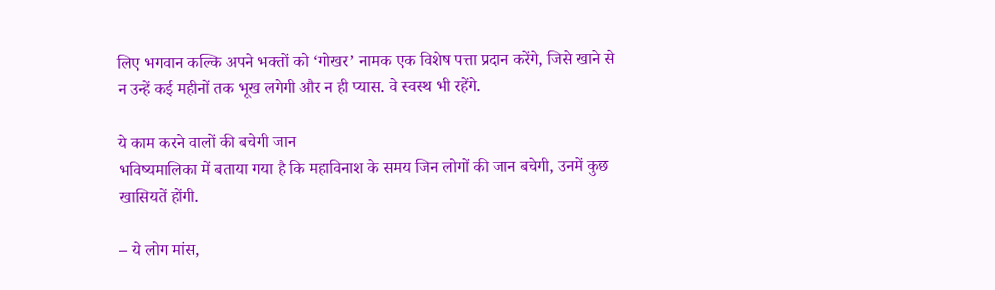लिए भगवान कल्कि अपने भक्तों को ‘गोखर’ नामक एक विशेष पत्ता प्रदान करेंगे, जिसे खाने से न उन्हें कई महीनों तक भूख लगेगी और न ही प्यास. वे स्वस्थ भी रहेंगे.

ये काम करने वालों की बचेगी जान
भविष्‍यमालिका में बताया गया है कि महाविनाश के समय जिन लोगों की जान बचेगी, उनमें कुछ खासियतें होंगी.

– ये लोग मांस,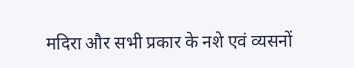मदिरा और सभी प्रकार के नशे एवं व्यसनों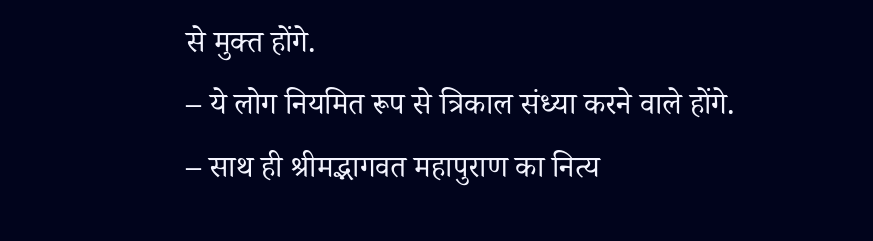से मुक्‍त होंगे.
– ये लोग नियमित रूप से त्रिकाल संध्या करने वाले होंगे.
– साथ ही श्रीमद्भागवत महापुराण का नित्य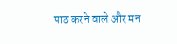पाठ करने वाले और मन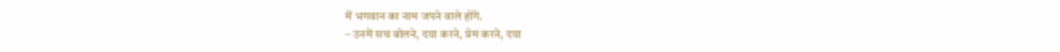में भगवान का नाम जपने वाले होंगे.
– उनमें सच बोलने, दया करने, प्रेम करने, दया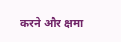करने और क्षमा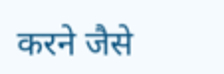करने जैसे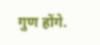गुण होंगे.